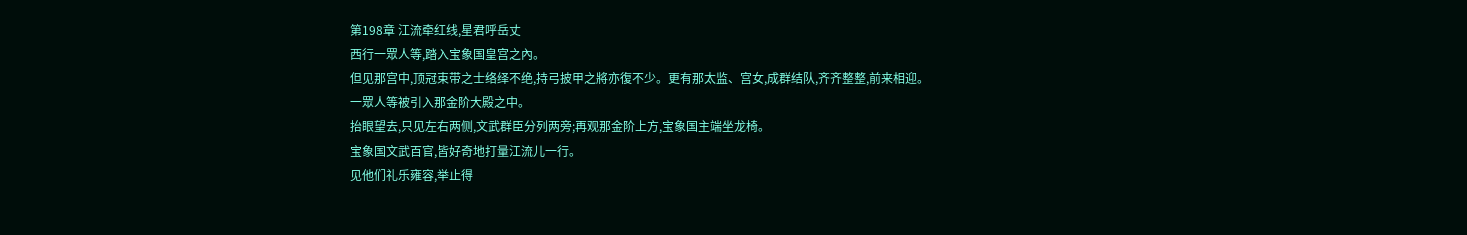第198章 江流牵红线,星君呼岳丈
西行一眾人等,踏入宝象国皇宫之內。
但见那宫中,顶冠束带之士络绎不绝,持弓披甲之將亦復不少。更有那太监、宫女,成群结队,齐齐整整,前来相迎。
一眾人等被引入那金阶大殿之中。
抬眼望去,只见左右两侧,文武群臣分列两旁;再观那金阶上方,宝象国主端坐龙椅。
宝象国文武百官,皆好奇地打量江流儿一行。
见他们礼乐雍容,举止得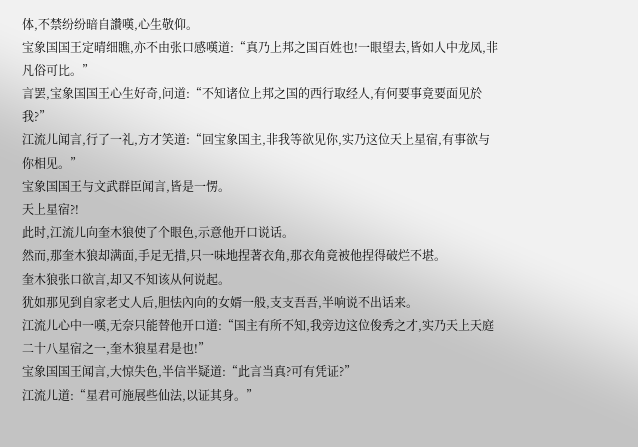体,不禁纷纷暗自讚嘆,心生敬仰。
宝象国国王定晴细瞧,亦不由张口感嘆道:“真乃上邦之国百姓也!一眼望去,皆如人中龙凤,非凡俗可比。”
言罢,宝象国国王心生好奇,问道:“不知诸位上邦之国的西行取经人,有何要事竟要面见於我?”
江流儿闻言,行了一礼,方才笑道:“回宝象国主,非我等欲见你,实乃这位天上星宿,有事欲与你相见。”
宝象国国王与文武群臣闻言,皆是一愣。
天上星宿?!
此时,江流儿向奎木狼使了个眼色,示意他开口说话。
然而,那奎木狼却满面,手足无措,只一味地捏著衣角,那衣角竟被他捏得破烂不堪。
奎木狼张口欲言,却又不知该从何说起。
犹如那见到自家老丈人后,胆怯內向的女婿一般,支支吾吾,半响说不出话来。
江流儿心中一嘆,无奈只能替他开口道:“国主有所不知,我旁边这位俊秀之才,实乃天上天庭二十八星宿之一,奎木狼星君是也!”
宝象国国王闻言,大惊失色,半信半疑道:“此言当真?可有凭证?”
江流儿道:“星君可施展些仙法,以证其身。”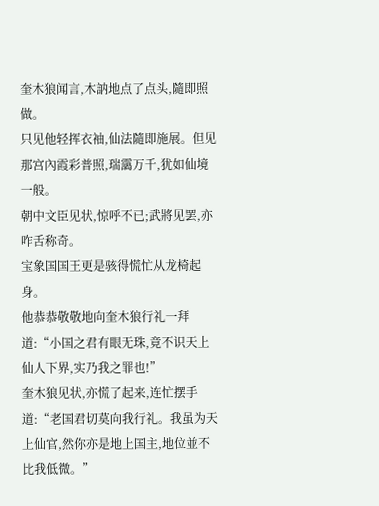奎木狼闻言,木訥地点了点头,隨即照做。
只见他轻挥衣袖,仙法隨即施展。但见那宫內霞彩普照,瑞靄万千,犹如仙境一般。
朝中文臣见状,惊呼不已;武將见罢,亦咋舌称奇。
宝象国国王更是骇得慌忙从龙椅起身。
他恭恭敬敬地向奎木狼行礼一拜道:“小国之君有眼无珠,竟不识天上仙人下界,实乃我之罪也!”
奎木狼见状,亦慌了起来,连忙摆手道:“老国君切莫向我行礼。我虽为天上仙官,然你亦是地上国主,地位並不比我低微。”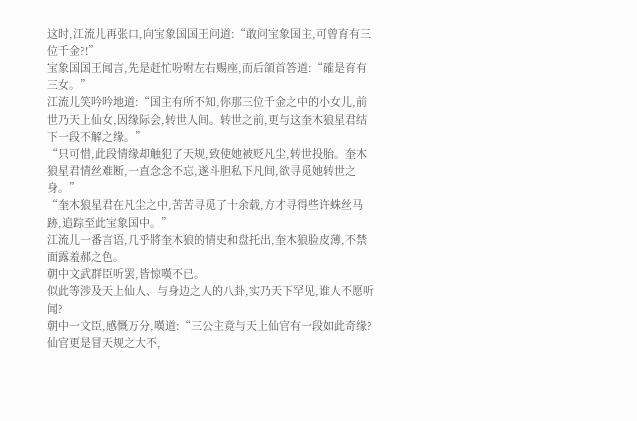这时,江流儿再张口,向宝象国国王问道:“敢问宝象国主,可曾育有三位千金?!”
宝象国国王闻言,先是赶忙吩咐左右赐座,而后頜首答道:“確是育有三女。”
江流儿笑吟吟地道:“国主有所不知,你那三位千金之中的小女儿,前世乃天上仙女,因缘际会,转世人间。转世之前,更与这奎木狼星君结下一段不解之缘。”
“只可惜,此段情缘却触犯了天规,致使她被贬凡尘,转世投胎。奎木狼星君情丝难断,一直念念不忘,遂斗胆私下凡间,欲寻觅她转世之身。”
“奎木狼星君在凡尘之中,苦苦寻觅了十余载,方才寻得些许蛛丝马跡,追踪至此宝象国中。”
江流儿一番言语,几乎將奎木狼的情史和盘托出,奎木狼脸皮薄,不禁面露羞郝之色。
朝中文武群臣听罢,皆惊嘆不已。
似此等涉及天上仙人、与身边之人的八卦,实乃天下罕见,谁人不愿听闻?
朝中一文臣,感慨万分,嘆道:“三公主竟与天上仙官有一段如此奇缘?仙官更是冒天规之大不,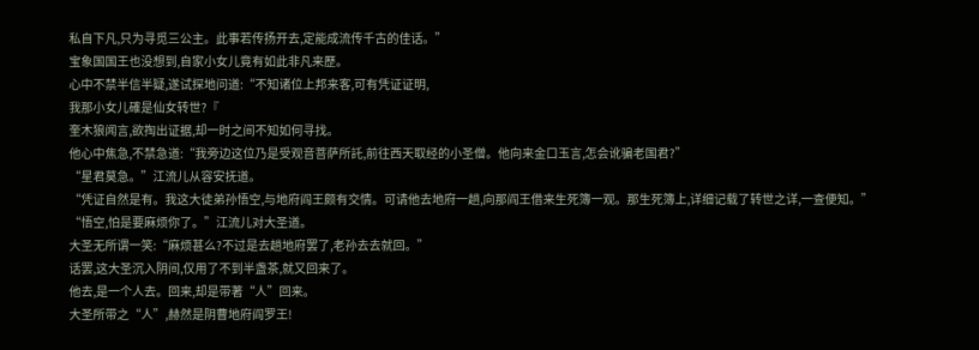私自下凡,只为寻觅三公主。此事若传扬开去,定能成流传千古的佳话。”
宝象国国王也没想到,自家小女儿竟有如此非凡来歷。
心中不禁半信半疑,遂试探地问道:“不知诸位上邦来客,可有凭证证明,
我那小女儿確是仙女转世?『
奎木狼闻言,欲掏出证据,却一时之间不知如何寻找。
他心中焦急,不禁急道:“我旁边这位乃是受观音菩萨所託,前往西天取经的小圣僧。他向来金口玉言,怎会讹骗老国君?”
“星君莫急。”江流儿从容安抚道。
“凭证自然是有。我这大徒弟孙悟空,与地府阎王颇有交情。可请他去地府一趟,向那阎王借来生死簿一观。那生死簿上,详细记载了转世之详,一查便知。”
“悟空,怕是要麻烦你了。”江流儿对大圣道。
大圣无所谓一笑:“麻烦甚么?不过是去趟地府罢了,老孙去去就回。”
话罢,这大圣沉入阴间,仅用了不到半盏茶,就又回来了。
他去,是一个人去。回来,却是带著“人”回来。
大圣所带之“人”,赫然是阴曹地府阎罗王!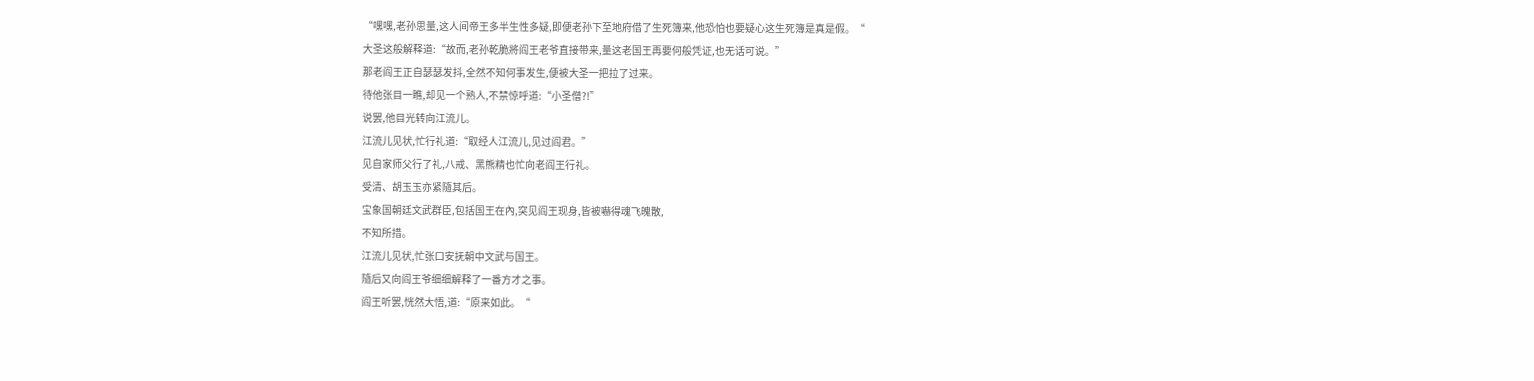“嘿嘿,老孙思量,这人间帝王多半生性多疑,即便老孙下至地府借了生死簿来,他恐怕也要疑心这生死簿是真是假。“
大圣这般解释道:“故而,老孙乾脆將阎王老爷直接带来,量这老国王再要何般凭证,也无话可说。”
那老阎王正自瑟瑟发抖,全然不知何事发生,便被大圣一把拉了过来。
待他张目一瞧,却见一个熟人,不禁惊呼道:“小圣僧?!”
说罢,他目光转向江流儿。
江流儿见状,忙行礼道:“取经人江流儿,见过阎君。”
见自家师父行了礼,八戒、黑熊精也忙向老阎王行礼。
受清、胡玉玉亦紧隨其后。
宝象国朝廷文武群臣,包括国王在內,突见阎王现身,皆被嚇得魂飞魄散,
不知所措。
江流儿见状,忙张口安抚朝中文武与国王。
隨后又向阎王爷细细解释了一番方才之事。
阎王听罢,恍然大悟,道:“原来如此。“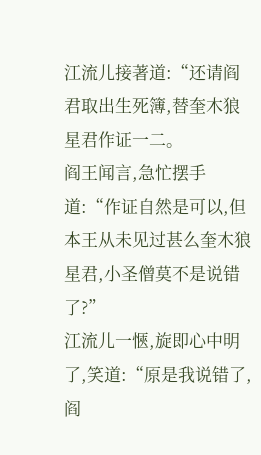江流儿接著道:“还请阎君取出生死簿,替奎木狼星君作证一二。
阎王闻言,急忙摆手道:“作证自然是可以,但本王从未见过甚么奎木狼星君,小圣僧莫不是说错了?”
江流儿一愜,旋即心中明了,笑道:“原是我说错了,阎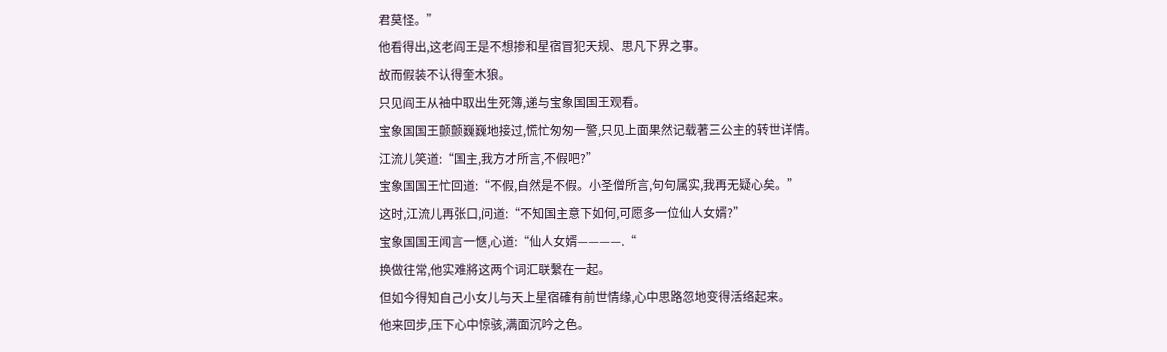君莫怪。”
他看得出,这老阎王是不想掺和星宿冒犯天规、思凡下界之事。
故而假装不认得奎木狼。
只见阎王从袖中取出生死簿,递与宝象国国王观看。
宝象国国王颤颤巍巍地接过,慌忙匆匆一警,只见上面果然记载著三公主的转世详情。
江流儿笑道:“国主,我方才所言,不假吧?”
宝象国国王忙回道:“不假,自然是不假。小圣僧所言,句句属实,我再无疑心矣。”
这时,江流儿再张口,问道:“不知国主意下如何,可愿多一位仙人女婿?”
宝象国国王闻言一愜,心道:“仙人女婿————.“
换做往常,他实难將这两个词汇联繫在一起。
但如今得知自己小女儿与天上星宿確有前世情缘,心中思路忽地变得活络起来。
他来回步,压下心中惊骇,满面沉吟之色。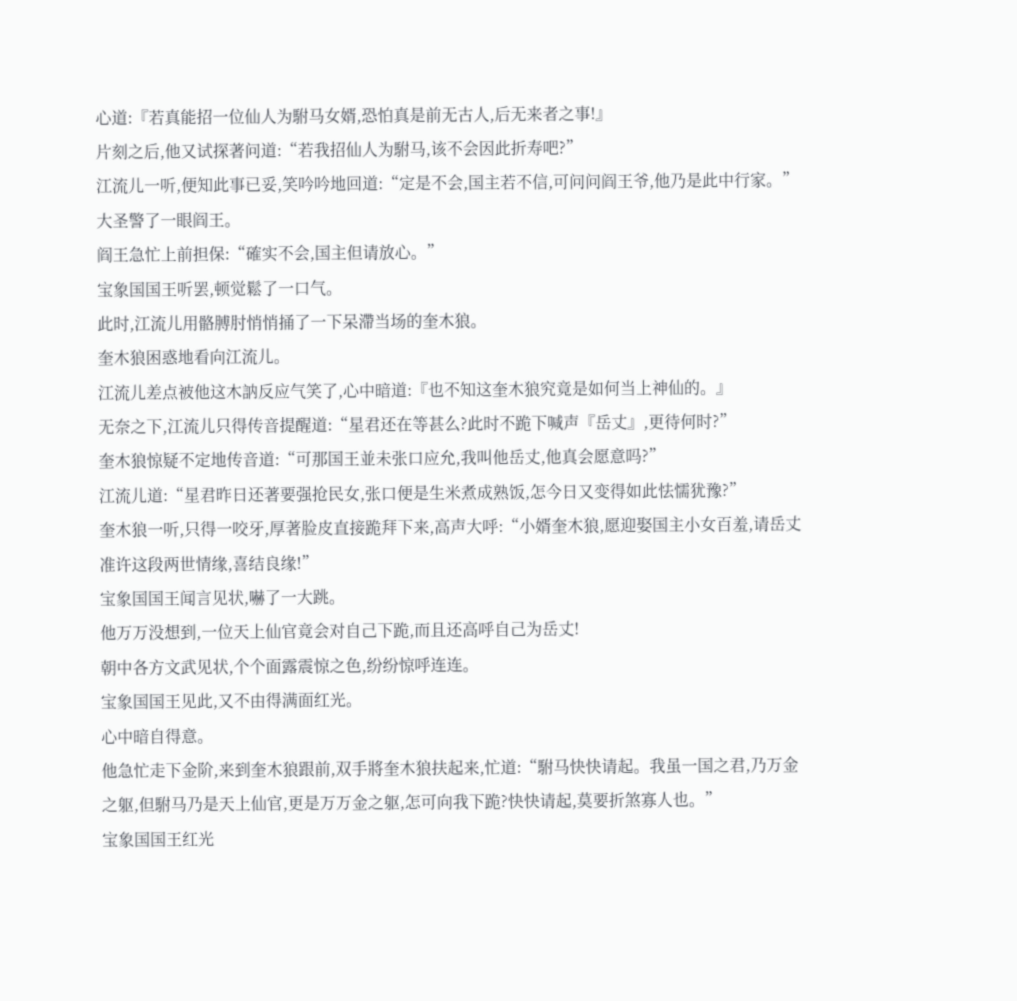心道:『若真能招一位仙人为駙马女婿,恐怕真是前无古人,后无来者之事!』
片刻之后,他又试探著问道:“若我招仙人为駙马,该不会因此折寿吧?”
江流儿一听,便知此事已妥,笑吟吟地回道:“定是不会,国主若不信,可问问阎王爷,他乃是此中行家。”
大圣警了一眼阎王。
阎王急忙上前担保:“確实不会,国主但请放心。”
宝象国国王听罢,顿觉鬆了一口气。
此时,江流儿用骼膊肘悄悄捅了一下呆滯当场的奎木狼。
奎木狼困惑地看向江流儿。
江流儿差点被他这木訥反应气笑了,心中暗道:『也不知这奎木狼究竟是如何当上神仙的。』
无奈之下,江流儿只得传音提醒道:“星君还在等甚么?此时不跪下喊声『岳丈』,更待何时?”
奎木狼惊疑不定地传音道:“可那国王並未张口应允,我叫他岳丈,他真会愿意吗?”
江流儿道:“星君昨日还著要强抢民女,张口便是生米煮成熟饭,怎今日又变得如此怯懦犹豫?”
奎木狼一听,只得一咬牙,厚著脸皮直接跪拜下来,高声大呼:“小婿奎木狼,愿迎娶国主小女百羞,请岳丈准许这段两世情缘,喜结良缘!”
宝象国国王闻言见状,嚇了一大跳。
他万万没想到,一位天上仙官竟会对自己下跪,而且还高呼自己为岳丈!
朝中各方文武见状,个个面露震惊之色,纷纷惊呼连连。
宝象国国王见此,又不由得满面红光。
心中暗自得意。
他急忙走下金阶,来到奎木狼跟前,双手將奎木狼扶起来,忙道:“駙马快快请起。我虽一国之君,乃万金之躯,但駙马乃是天上仙官,更是万万金之躯,怎可向我下跪?快快请起,莫要折煞寡人也。”
宝象国国王红光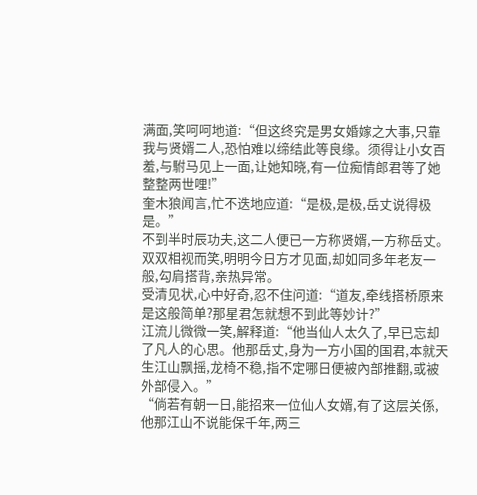满面,笑呵呵地道:“但这终究是男女婚嫁之大事,只靠我与贤婿二人,恐怕难以缔结此等良缘。须得让小女百羞,与駙马见上一面,让她知晓,有一位痴情郎君等了她整整两世哩!”
奎木狼闻言,忙不迭地应道:“是极,是极,岳丈说得极是。”
不到半时辰功夫,这二人便已一方称贤婿,一方称岳丈。
双双相视而笑,明明今日方才见面,却如同多年老友一般,勾肩搭背,亲热异常。
受清见状,心中好奇,忍不住问道:“道友,牵线搭桥原来是这般简单?那星君怎就想不到此等妙计?”
江流儿微微一笑,解释道:“他当仙人太久了,早已忘却了凡人的心思。他那岳丈,身为一方小国的国君,本就天生江山飘摇,龙椅不稳,指不定哪日便被內部推翻,或被外部侵入。”
“倘若有朝一日,能招来一位仙人女婿,有了这层关係,他那江山不说能保千年,两三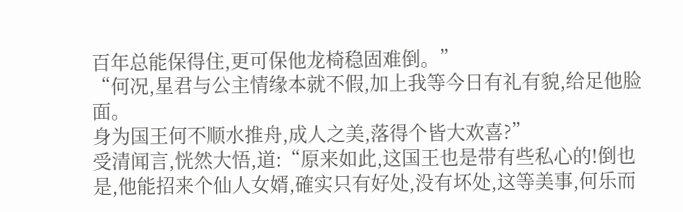百年总能保得住,更可保他龙椅稳固难倒。”
“何况,星君与公主情缘本就不假,加上我等今日有礼有貌,给足他脸面。
身为国王何不顺水推舟,成人之美,落得个皆大欢喜?”
受清闻言,恍然大悟,道:“原来如此,这国王也是带有些私心的!倒也是,他能招来个仙人女婿,確实只有好处,没有坏处,这等美事,何乐而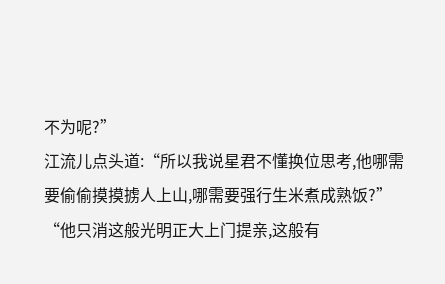不为呢?”
江流儿点头道:“所以我说星君不懂换位思考,他哪需要偷偷摸摸掳人上山,哪需要强行生米煮成熟饭?”
“他只消这般光明正大上门提亲,这般有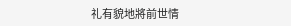礼有貌地將前世情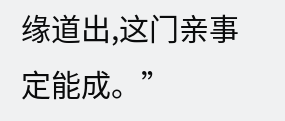缘道出,这门亲事定能成。”